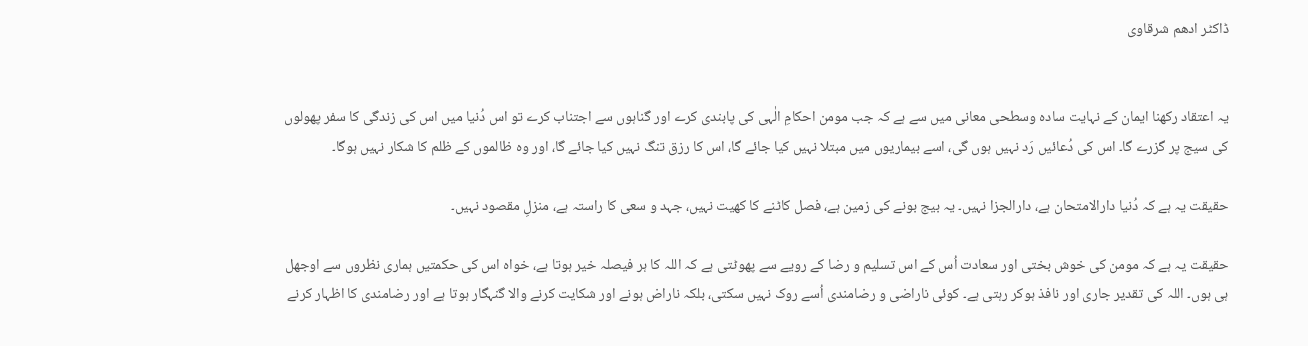ڈاکٹر ادھم شرقاوی


یہ اعتقاد رکھنا ایمان کے نہایت سادہ وسطحی معانی میں سے ہے کہ جب مومن احکامِ الٰہی کی پابندی کرے اور گناہوں سے اجتناب کرے تو اس دُنیا میں اس کی زندگی کا سفر پھولوں کی سیج پر گزرے گا۔ اس کی دُعائیں رَد نہیں ہوں گی، اسے بیماریوں میں مبتلا نہیں کیا جائے گا، اس کا رزق تنگ نہیں کیا جائے گا، اور وہ ظالموں کے ظلم کا شکار نہیں ہوگا۔

حقیقت یہ ہے کہ دُنیا دارالامتحان ہے، دارالجزا نہیں۔ یہ بیج بونے کی زمین ہے، فصل کاٹنے کا کھیت نہیں، جہد و سعی کا راستہ ہے، منزلِ مقصود نہیں۔

حقیقت یہ ہے کہ مومن کی خوش بختی اور سعادت اُس کے اس تسلیم و رضا کے رویے سے پھوٹتی ہے کہ اللہ کا ہر فیصلہ خیر ہوتا ہے، خواہ اس کی حکمتیں ہماری نظروں سے اوجھل ہی ہوں۔ اللہ کی تقدیر جاری اور نافذ ہوکر رہتی ہے۔ کوئی ناراضی و رضامندی اُسے روک نہیں سکتی، بلکہ ناراض ہونے اور شکایت کرنے والا گنہگار ہوتا ہے اور رضامندی کا اظہار کرنے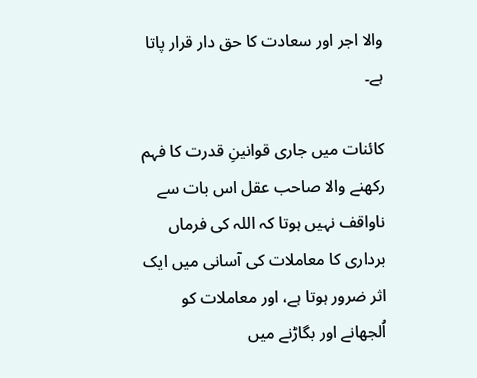والا اجر اور سعادت کا حق دار قرار پاتا ہے۔

کائنات میں جاری قوانینِ قدرت کا فہم رکھنے والا صاحب عقل اس بات سے ناواقف نہیں ہوتا کہ اللہ کی فرماں برداری کا معاملات کی آسانی میں ایک اثر ضرور ہوتا ہے، اور معاملات کو اُلجھانے اور بگاڑنے میں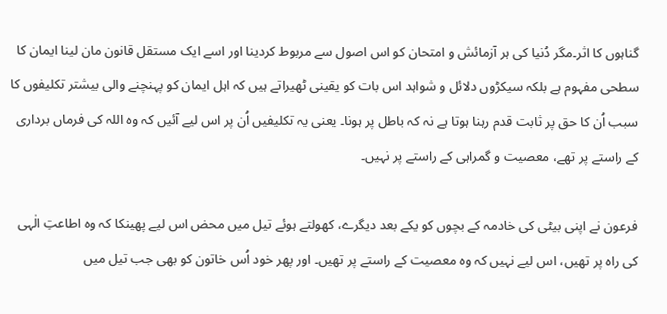گناہوں کا اثر۔مگر دُنیا کی ہر آزمائش و امتحان کو اس اصول سے مربوط کردینا اور اسے ایک مستقل قانون مان لینا ایمان کا سطحی مفہوم ہے بلکہ سیکڑوں دلائل و شواہد اس بات کو یقینی ٹھیراتے ہیں کہ اہل ایمان کو پہنچنے والی بیشتر تکلیفوں کا سبب اُن کا حق پر ثابت قدم رہنا ہوتا ہے نہ کہ باطل پر ہونا۔ یعنی یہ تکلیفیں اُن پر اس لیے آئیں کہ وہ اللہ کی فرماں برداری کے راستے پر تھے، معصیت و گمراہی کے راستے پر نہیں۔

فرعون نے اپنی بیٹی کی خادمہ کے بچوں کو یکے بعد دیگرے، کھولتے ہوئے تیل میں محض اس لیے پھینکا کہ وہ اطاعتِ الٰہی کی راہ پر تھیں، اس لیے نہیں کہ وہ معصیت کے راستے پر تھیں۔ اور پھر خود اُس خاتون کو بھی جب تیل میں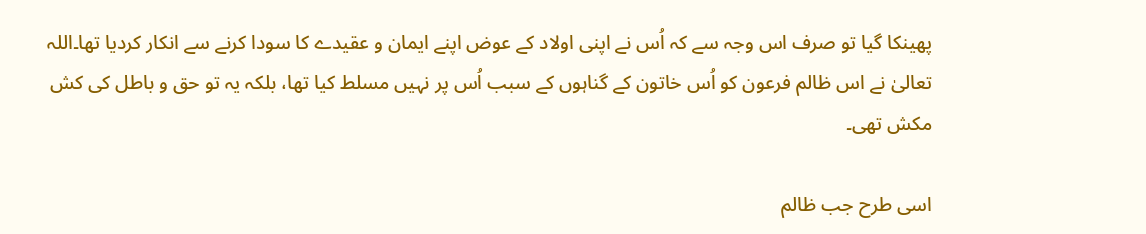پھینکا گیا تو صرف اس وجہ سے کہ اُس نے اپنی اولاد کے عوض اپنے ایمان و عقیدے کا سودا کرنے سے انکار کردیا تھا۔اللہ تعالیٰ نے اس ظالم فرعون کو اُس خاتون کے گناہوں کے سبب اُس پر نہیں مسلط کیا تھا، بلکہ یہ تو حق و باطل کی کش مکش تھی۔

اسی طرح جب ظالم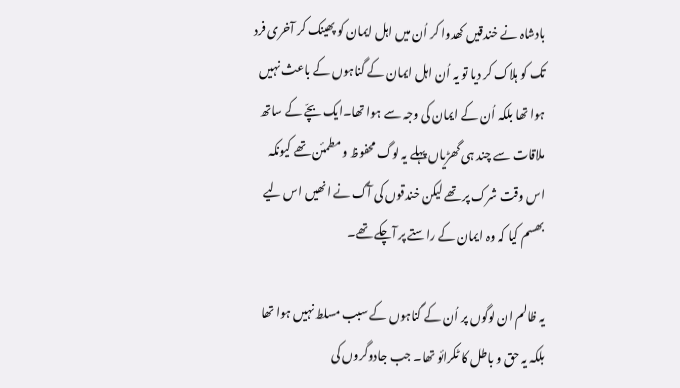بادشاہ نے خندقیں کھدوا کر اُن میں اہل ایمان کو پھینک کر آخری فرد تک کو ہلاک کر دیا تو یہ اُن اہل ایمان کے گناہوں کے باعث نہیں ہوا تھا بلکہ اُن کے ایمان کی وجہ سے ہوا تھا۔ایک بچّے کے ساتھ ملاقات سے چند ہی گھڑیاں پہلے یہ لوگ محفوظ و مطمئن تھے کیونکہ اس وقت شرک پر تھے لیکن خندقوں کی آگ نے انھیں اس لیے بھسم کیا کہ وہ ایمان کے راستے پر آچکے تھے۔

یہ ظالم ان لوگوں پر اُن کے گناہوں کے سبب مسلط نہیں ہوا تھا بلکہ یہ حق و باطل کا ٹکرائو تھا۔ جب جادوگروں کی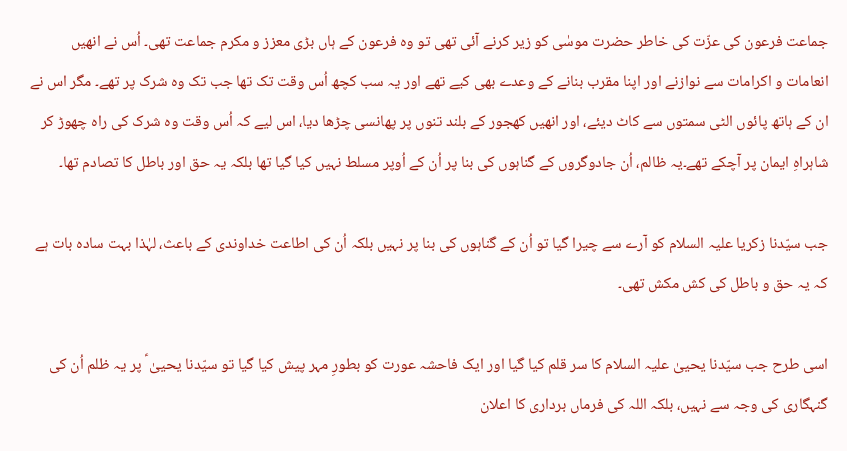جماعت فرعون کی عزّت کی خاطر حضرت موسٰی کو زیر کرنے آئی تھی تو وہ فرعون کے ہاں بڑی معزز و مکرم جماعت تھی۔ اُس نے انھیں انعامات و اکرامات سے نوازنے اور اپنا مقرب بنانے کے وعدے بھی کیے تھے اور یہ سب کچھ اُس وقت تک تھا جب تک وہ شرک پر تھے۔ مگر اس نے ان کے ہاتھ پائوں الٹی سمتوں سے کاٹ دیئے، اور انھیں کھجور کے بلند تنوں پر پھانسی چڑھا دیا، اس لیے کہ اُس وقت وہ شرک کی راہ چھوڑ کر شاہراہِ ایمان پر آچکے تھے۔یہ ظالم، اُن جادوگروں کے گناہوں کی بنا پر اُن کے اُوپر مسلط نہیں کیا گیا تھا بلکہ یہ حق اور باطل کا تصادم تھا۔

جب سیّدنا زکریا علیہ السلام کو آرے سے چیرا گیا تو اُن کے گناہوں کی بنا پر نہیں بلکہ اُن کی اطاعت خداوندی کے باعث، لہٰذا بہت سادہ بات ہے کہ یہ حق و باطل کی کش مکش تھی۔

اسی طرح جب سیّدنا یحییٰ علیہ السلام کا سر قلم کیا گیا اور ایک فاحشہ عورت کو بطورِ مہر پیش کیا گیا تو سیّدنا یحییٰ ؑ پر یہ ظلم اُن کی گنہگاری کی وجہ سے نہیں، بلکہ اللہ کی فرماں برداری کا اعلان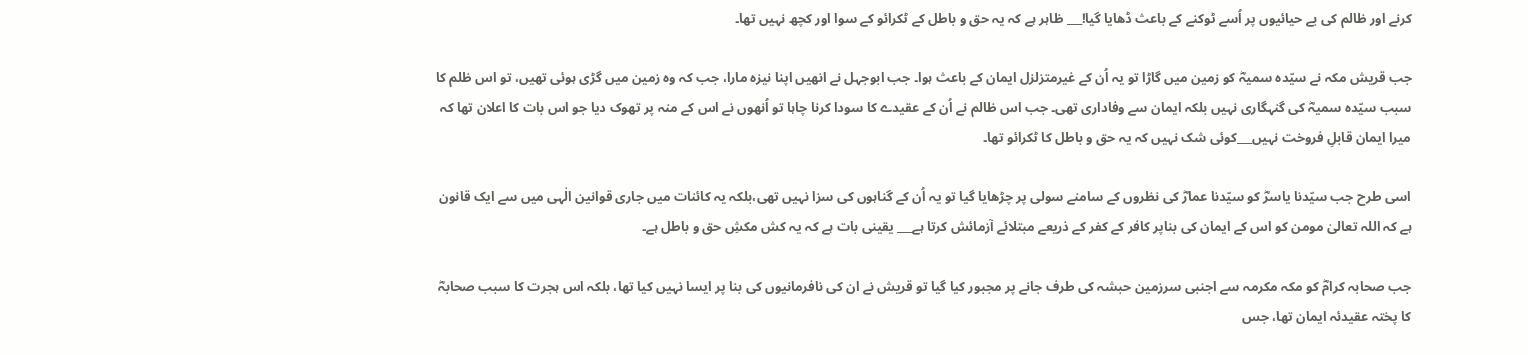کرنے اور ظالم کی بے حیائیوں پر اُسے ٹوکنے کے باعث ڈھایا گیا!___ ظاہر ہے کہ یہ حق و باطل کے ٹکرائو کے سوا اور کچھ نہیں تھا۔

جب قریش مکہ نے سیّدہ سمیہؓ کو زمین میں گاڑا تو یہ اُن کے غیرمتزلزل ایمان کے باعث ہوا۔ جب ابوجہل نے انھیں اپنا نیزہ مارا، جب کہ وہ زمین میں گڑی ہوئی تھیں، تو اس ظلم کا سبب سیّدہ سمیہؓ کی گنہگاری نہیں بلکہ ایمان سے وفاداری تھی۔ جب اس ظالم نے اُن کے عقیدے کا سودا کرنا چاہا تو اُنھوں نے اس کے منہ پر تھوک دیا جو اس بات کا اعلان تھا کہ میرا ایمان قابلِ فروخت نہیں___کوئی شک نہیں کہ یہ حق و باطل کا ٹکرائو تھا۔

اسی طرح جب سیّدنا یاسرؓ کو سیّدنا عمارؓ کی نظروں کے سامنے سولی پر چڑھایا گیا تو یہ اُن کے گناہوں کی سزا نہیں تھی،بلکہ یہ کائنات میں جاری قوانین الٰہی میں سے ایک قانون ہے کہ اللہ تعالیٰ مومن کو اس کے ایمان کی بناپر کافر کے کفر کے ذریعے مبتلائے آزمائش کرتا ہے___ یقینی بات ہے کہ یہ کش مکشِ حق و باطل ہے۔

جب صحابہ کرامؓ کو مکہ مکرمہ سے اجنبی سرزمین حبشہ کی طرف جانے پر مجبور کیا گیا تو قریش نے ان کی نافرمانیوں کی بنا پر ایسا نہیں کیا تھا، بلکہ اس ہجرت کا سبب صحابہؓ کا پختہ عقیدئہ ایمان تھا، جس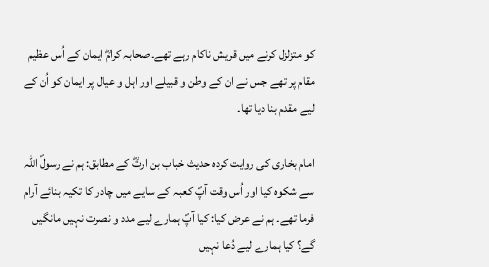کو متزلزل کرنے میں قریش ناکام رہے تھے۔صحابہ کرامؓ ایمان کے اُس عظیم مقام پر تھے جس نے ان کے وطن و قبیلے اور اہل و عیال پر ایمان کو اُن کے لیے مقدم بنا دیا تھا۔

امام بخاری کی روایت کردہ حدیث خباب بن ارتؓ کے مطابق: ہم نے رسولؐ اللہ سے شکوہ کیا اور اُس وقت آپؐ کعبہ کے سایے میں چادر کا تکیہ بنائے آرام فرما تھے۔ ہم نے عرض کیا: کیا آپؐ ہمارے لیے مدد و نصرت نہیں مانگیں گے؟ کیا ہمارے لیے دُعا نہیں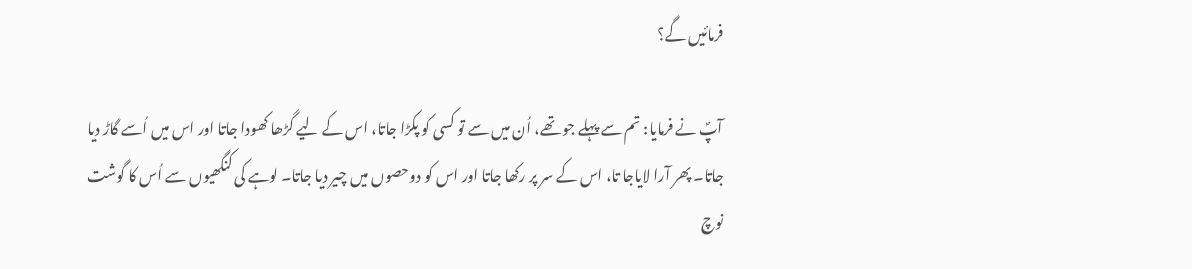فرمائیں گے؟

آپؐ نے فرمایا: تم سے پہلے جو تھے، اُن میں سے تو کسی کو پکڑا جاتا، اس کے لیے گڑھا کھودا جاتا اور اس میں اُسے گاڑ دیا جاتا۔ پھر آرا لایاجا تا، اس کے سر پر رکھا جاتا اور اس کو دوحصوں میں چیر دیا جاتا۔ لوہے کی کنگھیوں سے اُس کا گوشت نوچ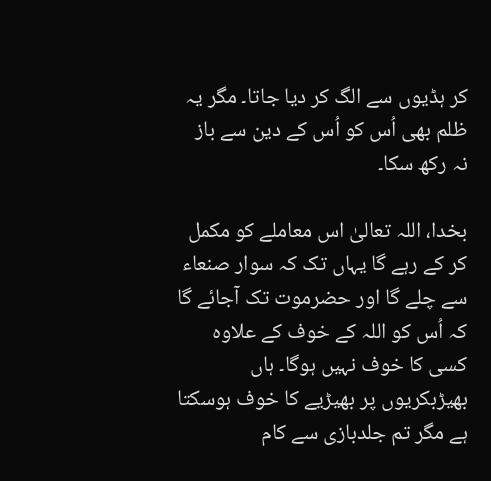کر ہڈیوں سے الگ کر دیا جاتا۔ مگر یہ ظلم بھی اُس کو اُس کے دین سے باز نہ رکھ سکا۔

بخدا، اللہ تعالیٰ اس معاملے کو مکمل کر کے رہے گا یہاں تک کہ سوار صنعاء سے چلے گا اور حضرموت تک آجائے گا کہ اُس کو اللہ کے خوف کے علاوہ کسی کا خوف نہیں ہوگا۔ ہاں بھیڑبکریوں پر بھیڑیے کا خوف ہوسکتا ہے مگر تم جلدبازی سے کام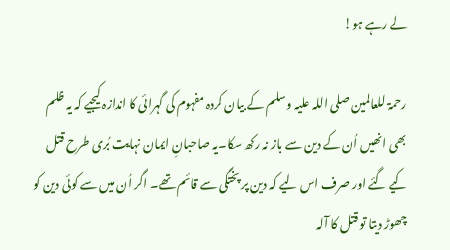لے رہے ہو!

رحمۃ للعالمین صلی اللہ علیہ وسلم کے بیان کردہ مفہوم کی گہرائی کا اندازہ کیجیے کہ یہ ظلم بھی انھیں اُن کے دین سے باز نہ رکھ سکا۔یہ صاحبانِ ایمان نہایت بُری طرح قتل کیے گئے اور صرف اس لیے کہ دین پر پختگی سے قائم تھے۔ اگر اُن میں سے کوئی دین کو چھوڑ دیتا تو قتل کا آلہ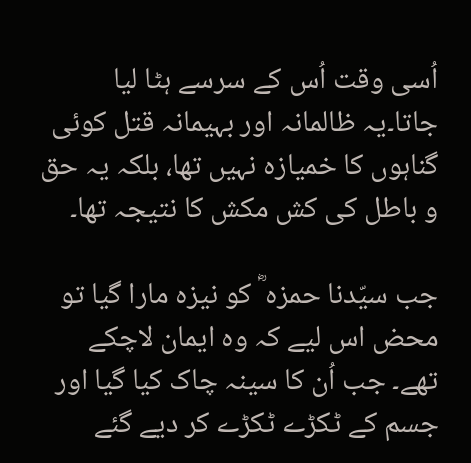اُسی وقت اُس کے سرسے ہٹا لیا جاتا۔یہ ظالمانہ اور بہیمانہ قتل کوئی گناہوں کا خمیازہ نہیں تھا، بلکہ یہ حق و باطل کی کش مکش کا نتیجہ تھا۔

جب سیّدنا حمزہ ؓ کو نیزہ مارا گیا تو محض اس لیے کہ وہ ایمان لاچکے تھے۔ جب اُن کا سینہ چاک کیا گیا اور جسم کے ٹکڑے ٹکڑے کر دیے گئے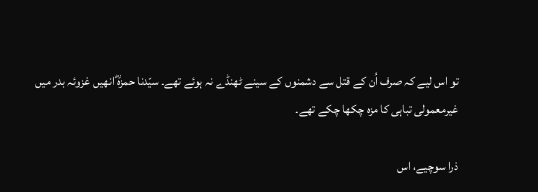تو اس لیے کہ صرف اُن کے قتل سے دشمنوں کے سینے ٹھنڈے نہ ہوئے تھے۔ سیّدنا حمزہؓ انھیں غزوئہ بدر میں غیرمعمولی تباہی کا مزہ چکھا چکے تھے۔

ذرا سوچیے، اس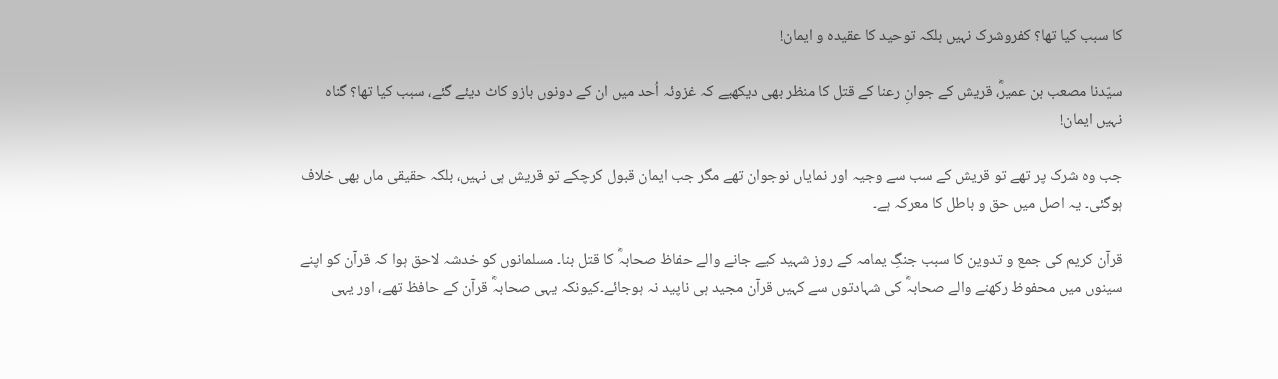کا سبب کیا تھا؟ کفروشرک نہیں بلکہ توحید کا عقیدہ و ایمان!

سیّدنا مصعب بن عمیرؓ، قریش کے جوانِ رعنا کے قتل کا منظر بھی دیکھیے کہ غزوئہ اُحد میں ان کے دونوں بازو کاٹ دیئے گئے، سبب کیا تھا؟ گناہ نہیں ایمان!

جب وہ شرک پر تھے تو قریش کے سب سے وجیہ اور نمایاں نوجوان تھے مگر جب ایمان قبول کرچکے تو قریش ہی نہیں، بلکہ حقیقی ماں بھی خلاف ہوگئی۔ یہ اصل میں حق و باطل کا معرکہ ہے۔

قرآن کریم کی جمع و تدوین کا سبب جنگِ یمامہ کے روز شہید کیے جانے والے حفاظ صحابہؓ کا قتل بنا۔ مسلمانوں کو خدشہ لاحق ہوا کہ قرآن کو اپنے سینوں میں محفوظ رکھنے والے صحابہؓ کی شہادتوں سے کہیں قرآن مجید ہی ناپید نہ ہوجائے۔کیونکہ یہی صحابہؓ قرآن کے حافظ تھے، اور یہی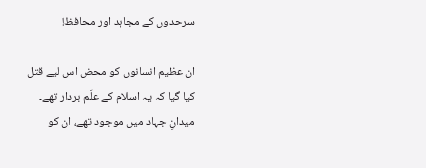سرحدوں کے مجاہد اور محافظ!

ان عظیم انسانوں کو محض اس لیے قتل کیا گیا کہ یہ اسلام کے علَم بردار تھے۔ میدانِ جہاد میں موجود تھے، ان کو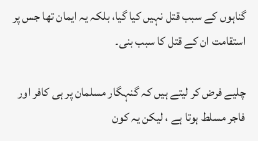گناہوں کے سبب قتل نہیں کیا گیا، بلکہ یہ ایمان تھا جس پر استقامت ان کے قتل کا سبب بنی۔

چلیے فرض کر لیتے ہیں کہ گنہگار مسلمان پر ہی کافر اور فاجر مسلط ہوتا ہے ، لیکن یہ کون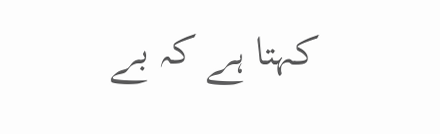کہتا ہے کہ بے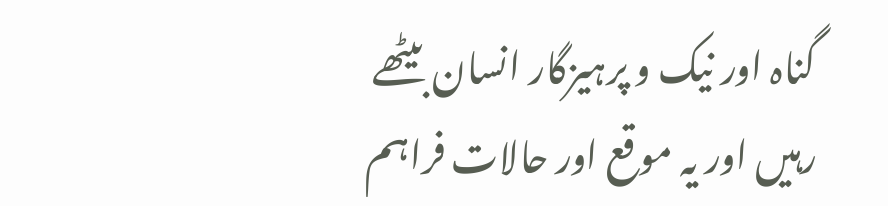گناہ اور نیک و پرہیزگار انسان بیٹھے رہیں اور یہ موقع اور حالات فراہم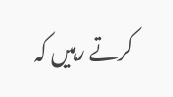کرتے رہیں کہ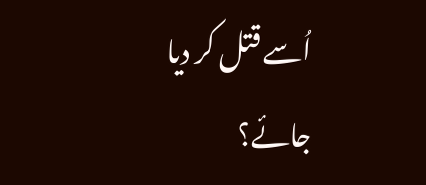اُسے قتل کر دیا جائے؟